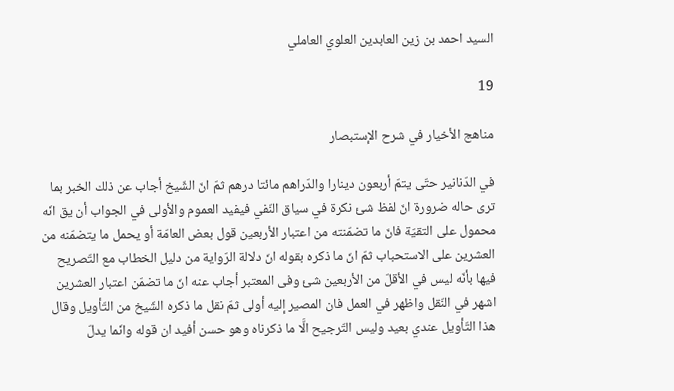السيد احمد بن زين العابدين العلوي العاملي

19

مناهج الأخيار في شرح الإستبصار

في الدّنانير حتّى يتمّ أربعون دينارا والدّراهم مائتا درهم ثمّ انّ الشّيخ أجاب عن ذلك الخبر بما ترى حاله ضرورة انّ لفظ شئ نكرة في سياق النّفي فيفيد العموم والأولى في الجواب أن يق انّه محمول على التقيّة فانّ ما تضمّنته من اعتبار الأربعين قول بعض العامّة أو يحمل ما يتضمّنه من العشرين على الاستحباب ثمّ انّ ما ذكره بقوله انّ دلالة الرّواية من دليل الخطاب مع التّصريح فيها بأنّه ليس في الأقلّ من الأربعين شئ وفى المعتبر أجاب عنه انّ ما تضمّن اعتبار العشرين اشهر في النّقل واظهر في العمل فان المصير إليه أولى ثمّ نقل ما ذكره الشّيخ من التّأويل وقال هذا التّأويل عندي بعيد وليس التّرجيح الَّا ما ذكرناه وهو حسن أفيد ان قوله وانّما يدلّ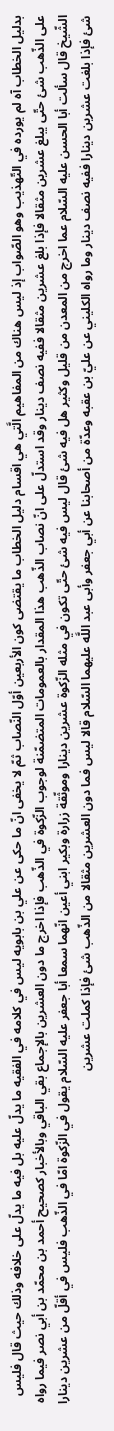بدليل الخطاب آه لم يورده في التّهذيب وهو الصّواب إذ ليس هناك من المفاهيم الَّتي هي اقسام دليل الخطاب ما يقتضى كون الأربعين أوّل النّصاب ثمّ لا يخفى انّ ما حكى عن علي بن بابويه ليس في كلامه في الفقيه ما يدلّ عليه بل فيه ما يدلّ على خلافه وذلك حيث قال فليس على الذّهب شئ حتّى يبلغ عشرين مثقالا فإذا بلغ عشرين مثقالا ففيه نصف دينار وقد استدلّ على انّ نصاب الذّهب هذا المقدار بالعمومات المتضمّنة لوجوب الزّكوة في الذّهب فإذا اخرج ما دون العشرين بالإجماع بقي الباقي وبالأخبار كصحيح أحمد بن محمّد بن أبي نصر فيما رواه الشّيخ قال سألت أبا الحسن عليه السّلام عما اخرج من المعدن من قليل وكثير هل فيه شئ قال ليس فيه شئ حتّى تكون في مثله الزّكوة عشرين دينارا وموثّقة زرارة وبكير ابني أعين انّهما سمعا أبا جعفر عليه السّلام يقول في الزّكوة امّا في الذّهب فليس في أقلّ من عشرين دينارا شئ فإذا بلغت عشرين دينارا ففيه نصف دينار وما رواه الكليني عن عليّ بن عقبه وعدّة من أصحابنا عن أبي جعفر وأبى عبد اللَّه عليهما السّلام قالا ليس فما دون العشرين مثقالا من الذّهب شئ فإذا كملت عشرين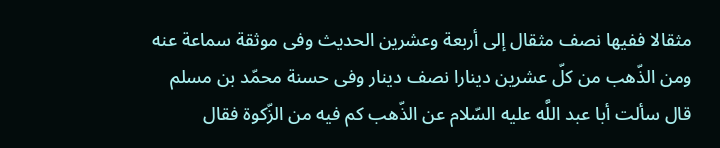مثقالا ففيها نصف مثقال إلى أربعة وعشرين الحديث وفى موثقة سماعة عنه ومن الذّهب من كلّ عشرين دينارا نصف دينار وفى حسنة محمّد بن مسلم قال سألت أبا عبد اللَّه عليه السّلام عن الذّهب كم فيه من الزّكوة فقال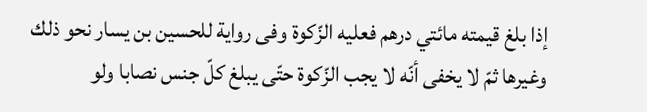إذا بلغ قيمته مائتي درهم فعليه الزّكوة وفى رواية للحسين بن يسار نحو ذلك وغيرها ثمّ لا يخفى أنّه لا يجب الزّكوة حتّى يبلغ كلّ جنس نصابا ولو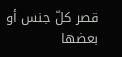قصر كلّ جنس أو بعضها